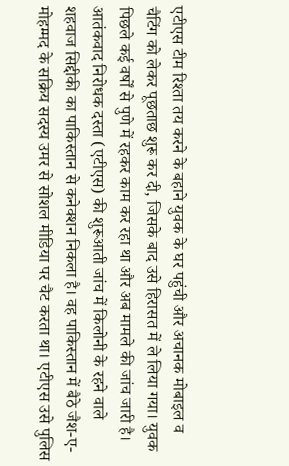एटीएस टीम रिश्ता तय करने के बहाने युवक के घर पहुंची और अचानक मोबाइल व चैटिंग को लेकर पूछताछ शुरू कर दी, जिसके बाद उसे हिरासत में ले लिया गया। युवक पिछले कई वर्षों से पुणे में रहकर काम कर रहा था और अब मामले की जांच जारी है।
आतंकवाद निरोधक दस्ता (एटीएस) की शुरूआती जांच में किलोनी के रहने वाले शहवाज सिद्दीकी का पाकिस्तान से कनेक्शन निकला है। वह पाकिस्तान में बैठे जैश-ए-मोहम्मद के सक्रिय सदस्य उमर से सोशल मीडिया पर चैट करता था। एटीएस उसे पुलिस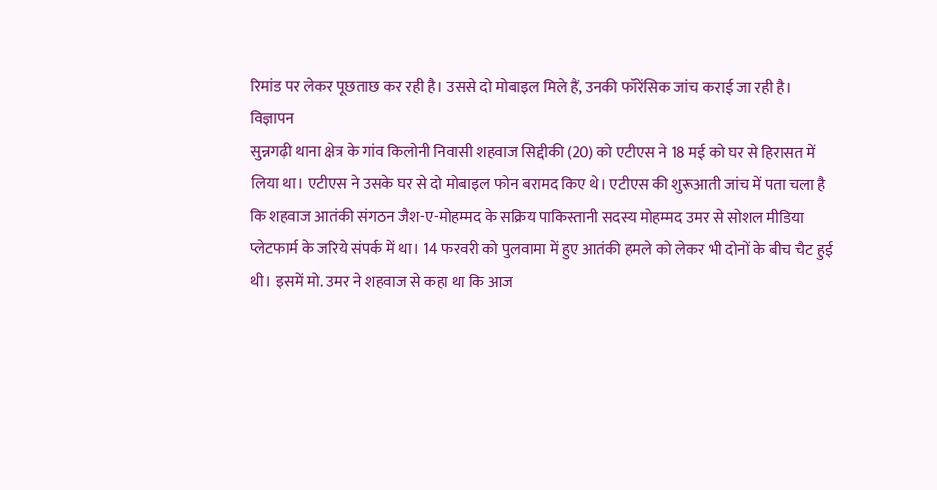रिमांड पर लेकर पूछताछ कर रही है। उससे दो मोबाइल मिले हैं, उनकी फॉरेंसिक जांच कराई जा रही है।
विज्ञापन
सुन्नगढ़ी थाना क्षेत्र के गांव किलोनी निवासी शहवाज सिद्दीकी (20) को एटीएस ने 18 मई को घर से हिरासत में लिया था। एटीएस ने उसके घर से दो मोबाइल फोन बरामद किए थे। एटीएस की शुरूआती जांच में पता चला है कि शहवाज आतंकी संगठन जैश-ए-मोहम्मद के सक्रिय पाकिस्तानी सदस्य मोहम्मद उमर से सोशल मीडिया प्लेटफार्म के जरिये संपर्क में था। 14 फरवरी को पुलवामा में हुए आतंकी हमले को लेकर भी दोनों के बीच चैट हुई थी। इसमें मो. उमर ने शहवाज से कहा था कि आज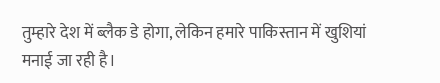तुम्हारे देश में ब्लैक डे होगा, लेकिन हमारे पाकिस्तान में खुशियां मनाई जा रही है।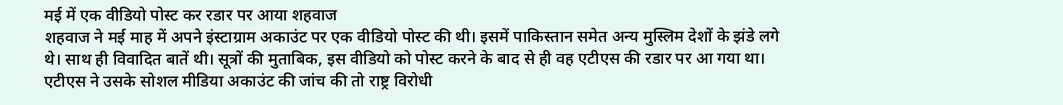मई में एक वीडियो पोस्ट कर रडार पर आया शहवाज
शहवाज ने मई माह में अपने इंस्टाग्राम अकाउंट पर एक वीडियो पोस्ट की थी। इसमें पाकिस्तान समेत अन्य मुस्लिम देशों के झंडे लगे थे। साथ ही विवादित बातें थी। सूत्रों की मुताबिक, इस वीडियो को पोस्ट करने के बाद से ही वह एटीएस की रडार पर आ गया था। एटीएस ने उसके सोशल मीडिया अकाउंट की जांच की तो राष्ट्र विरोधी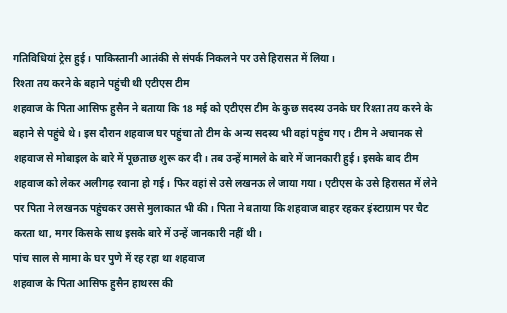गतिविधियां ट्रेस हुई। पाकिस्तानी आतंकी से संपर्क निकलने पर उसे हिरासत में लिया।
रिश्ता तय करने के बहाने पहुंची थी एटीएस टीम
शहवाज के पिता आसिफ हुसैन ने बताया कि 18 मई को एटीएस टीम के कुछ सदस्य उनके घर रिश्ता तय करने के बहाने से पहुंचे थे। इस दौरान शहवाज घर पहुंचा तो टीम के अन्य सदस्य भी वहां पहुंच गए। टीम ने अचानक से शहवाज से मोबाइल के बारे में पूछताछ शुरू कर दी। तब उन्हें मामले के बारे में जानकारी हुई। इसके बाद टीम शहवाज को लेकर अलीगढ़ रवाना हो गई। फिर वहां से उसे लखनऊ ले जाया गया। एटीएस के उसे हिरासत में लेने पर पिता ने लखनऊ पहुंचकर उससे मुलाकात भी की। पिता ने बताया कि शहवाज बाहर रहकर इंस्टाग्राम पर चैट करता था, मगर किसके साथ इसके बारे में उन्हें जानकारी नहीं थी।
पांच साल से मामा के घर पुणे में रह रहा था शहवाज
शहवाज के पिता आसिफ हुसैन हाथरस की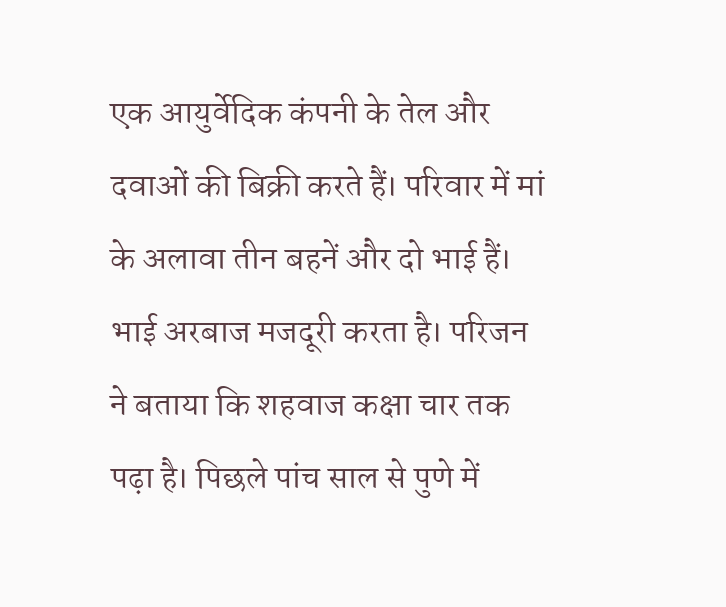एक आयुर्वेदिक कंपनी के तेल और दवाओं की बिक्री करते हैं। परिवार में मां के अलावा तीन बहनें और दो भाई हैं। भाई अरबाज मजदूरी करता है। परिजन ने बताया कि शहवाज कक्षा चार तक पढ़ा है। पिछले पांच साल से पुणे में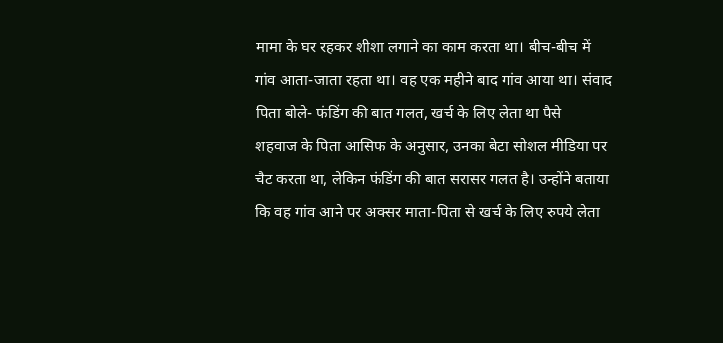मामा के घर रहकर शीशा लगाने का काम करता था। बीच-बीच में गांव आता-जाता रहता था। वह एक महीने बाद गांव आया था। संवाद
पिता बोले- फंडिंग की बात गलत, खर्च के लिए लेता था पैसे
शहवाज के पिता आसिफ के अनुसार, उनका बेटा सोशल मीडिया पर चैट करता था, लेकिन फंडिंग की बात सरासर गलत है। उन्होंने बताया कि वह गांव आने पर अक्सर माता-पिता से खर्च के लिए रुपये लेता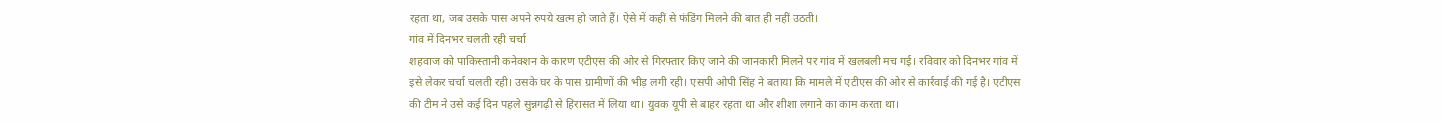रहता था, जब उसके पास अपने रुपये खत्म हो जाते हैं। ऐसे में कहीं से फंडिंग मिलने की बात ही नहीं उठती।
गांव में दिनभर चलती रही चर्चा
शहवाज को पाकिस्तानी कनेक्शन के कारण एटीएस की ओर से गिरफ्तार किए जाने की जानकारी मिलने पर गांव में खलबली मच गई। रविवार को दिनभर गांव में इसे लेकर चर्चा चलती रही। उसके घर के पास ग्रामीणों की भीड़ लगी रही। एसपी ओपी सिंह ने बताया कि मामले में एटीएस की ओर से कार्रवाई की गई है। एटीएस की टीम ने उसे कई दिन पहले सुन्नगढ़ी से हिरासत में लिया था। युवक यूपी से बाहर रहता था और शीशा लगाने का काम करता था।